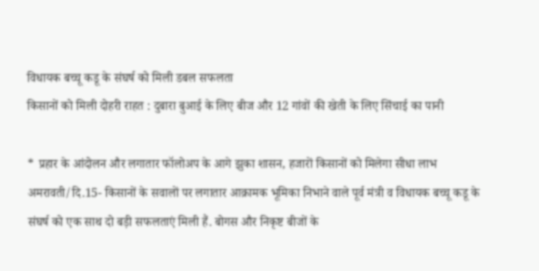विधायक बच्चू कडू के संघर्ष को मिली डबल सफलता
किसानों को मिली दोहरी राहत : दुबारा बुआई के लिए बीज और 12 गांवों की खेती के लिए सिंचाई का पानी

* प्रहार के आंदोलन और लगातार फॉलोअप के आगे झुका शासन, हजारों किसानों को मिलेगा सीधा लाभ
अमरावती/दि.15- किसानों के सवालों पर लगातार आक्रामक भूमिका निभाने वाले पूर्व मंत्री व विधायक बच्चू कडू के संघर्ष को एक साथ दो बड़ी सफलताएं मिली हैं. बोगस और निकृष्ट बीजों के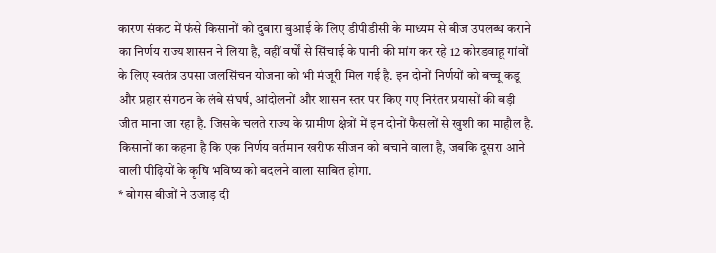कारण संकट में फंसे किसानों को दुबारा बुआई के लिए डीपीडीसी के माध्यम से बीज उपलब्ध कराने का निर्णय राज्य शासन ने लिया है, वहीं वर्षों से सिंचाई के पानी की मांग कर रहे 12 कोरडवाहू गांवों के लिए स्वतंत्र उपसा जलसिंचन योजना को भी मंजूरी मिल गई है. इन दोनों निर्णयों को बच्चू कडू और प्रहार संगठन के लंबे संघर्ष, आंदोलनों और शासन स्तर पर किए गए निरंतर प्रयासों की बड़ी जीत माना जा रहा है. जिसके चलते राज्य के ग्रामीण क्षेत्रों में इन दोनों फैसलों से खुशी का माहौल है. किसानों का कहना है कि एक निर्णय वर्तमान खरीफ सीजन को बचाने वाला है, जबकि दूसरा आने वाली पीढ़ियों के कृषि भविष्य को बदलने वाला साबित होगा.
* बोगस बीजों ने उजाड़ दी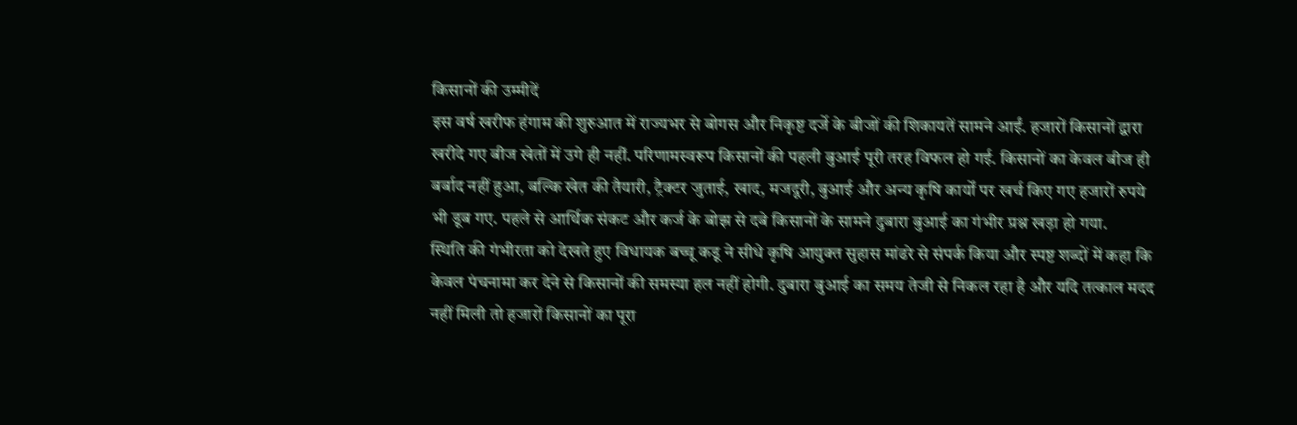किसानों की उम्मीदें
इस वर्ष खरीफ हंगाम की शुरुआत में राज्यभर से बोगस और निकृष्ट दर्जे के बीजों की शिकायतें सामने आईं. हजारों किसानों द्वारा खरीदे गए बीज खेतों में उगे ही नहीं. परिणामस्वरूप किसानों की पहली बुआई पूरी तरह विफल हो गई. किसानों का केवल बीज ही बर्बाद नहीं हुआ, बल्कि खेत की तैयारी, ट्रैक्टर जुताई, खाद, मजदूरी, बुआई और अन्य कृषि कार्यों पर खर्च किए गए हजारों रुपये भी डूब गए. पहले से आर्थिक संकट और कर्ज के बोझ से दबे किसानों के सामने दुबारा बुआई का गंभीर प्रश्न खड़ा हो गया.
स्थिति की गंभीरता को देखते हुए विधायक बच्चू कडू ने सीधे कृषि आयुक्त सुहास मांढरे से संपर्क किया और स्पष्ट शब्दों में कहा कि केवल पंचनामा कर देने से किसानों की समस्या हल नहीं होगी. दुबारा बुआई का समय तेजी से निकल रहा है और यदि तत्काल मदद नहीं मिली तो हजारों किसानों का पूरा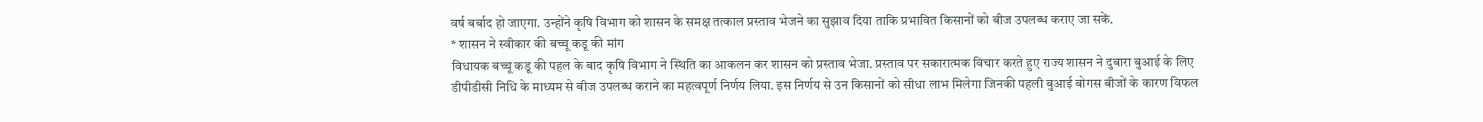वर्ष बर्बाद हो जाएगा. उन्होंने कृषि विभाग को शासन के समक्ष तत्काल प्रस्ताव भेजने का सुझाव दिया ताकि प्रभावित किसानों को बीज उपलब्ध कराए जा सकें.
* शासन ने स्वीकार की बच्चू कडू की मांग
विधायक बच्चू कडू की पहल के बाद कृषि विभाग ने स्थिति का आकलन कर शासन को प्रस्ताव भेजा. प्रस्ताव पर सकारात्मक विचार करते हुए राज्य शासन ने दुबारा बुआई के लिए डीपीडीसी निधि के माध्यम से बीज उपलब्ध कराने का महत्वपूर्ण निर्णय लिया. इस निर्णय से उन किसानों को सीधा लाभ मिलेगा जिनकी पहली बुआई बोगस बीजों के कारण विफल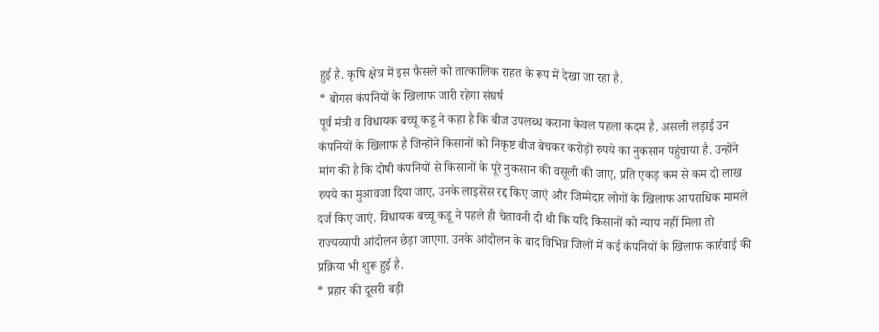हुई है. कृषि क्षेत्र में इस फैसले को तात्कालिक राहत के रूप में देखा जा रहा है.
* बोगस कंपनियों के खिलाफ जारी रहेगा संघर्ष
पूर्व मंत्री व विधायक बच्चू कडू ने कहा है कि बीज उपलब्ध कराना केवल पहला कदम है. असली लड़ाई उन कंपनियों के खिलाफ है जिन्होंने किसानों को निकृष्ट बीज बेचकर करोड़ों रुपये का नुकसान पहुंचाया है. उन्होंने मांग की है कि दोषी कंपनियों से किसानों के पूरे नुकसान की वसूली की जाए, प्रति एकड़ कम से कम दो लाख रुपये का मुआवजा दिया जाए, उनके लाइसेंस रद्द किए जाएं और जिम्मेदार लोगों के खिलाफ आपराधिक मामले दर्ज किए जाएं. विधायक बच्चू कडू ने पहले ही चेतावनी दी थी कि यदि किसानों को न्याय नहीं मिला तो राज्यव्यापी आंदोलन छेड़ा जाएगा. उनके आंदोलन के बाद विभिन्न जिलों में कई कंपनियों के खिलाफ कार्रवाई की प्रक्रिया भी शुरू हुई है.
* प्रहार की दूसरी बड़ी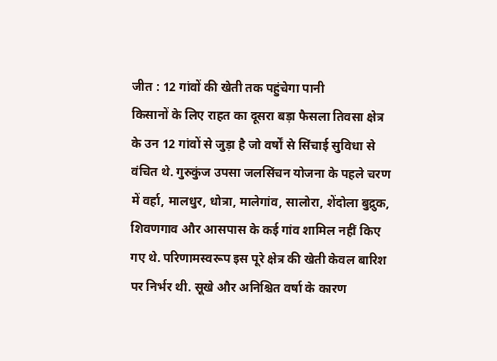जीत : 12 गांवों की खेती तक पहुंचेगा पानी
किसानों के लिए राहत का दूसरा बड़ा फैसला तिवसा क्षेत्र के उन 12 गांवों से जुड़ा है जो वर्षों से सिंचाई सुविधा से वंचित थे. गुरुकुंज उपसा जलसिंचन योजना के पहले चरण में वर्हा, मालधुर, धोत्रा, मालेगांव, सालोरा, शेंदोला बुद्रुक, शिवणगाव और आसपास के कई गांव शामिल नहीं किए गए थे. परिणामस्वरूप इस पूरे क्षेत्र की खेती केवल बारिश पर निर्भर थी. सूखे और अनिश्चित वर्षा के कारण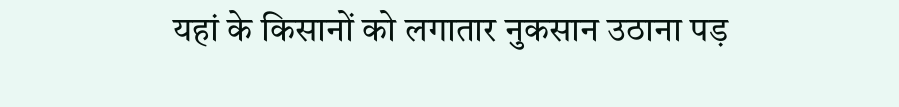यहां के किसानों को लगातार नुकसान उठाना पड़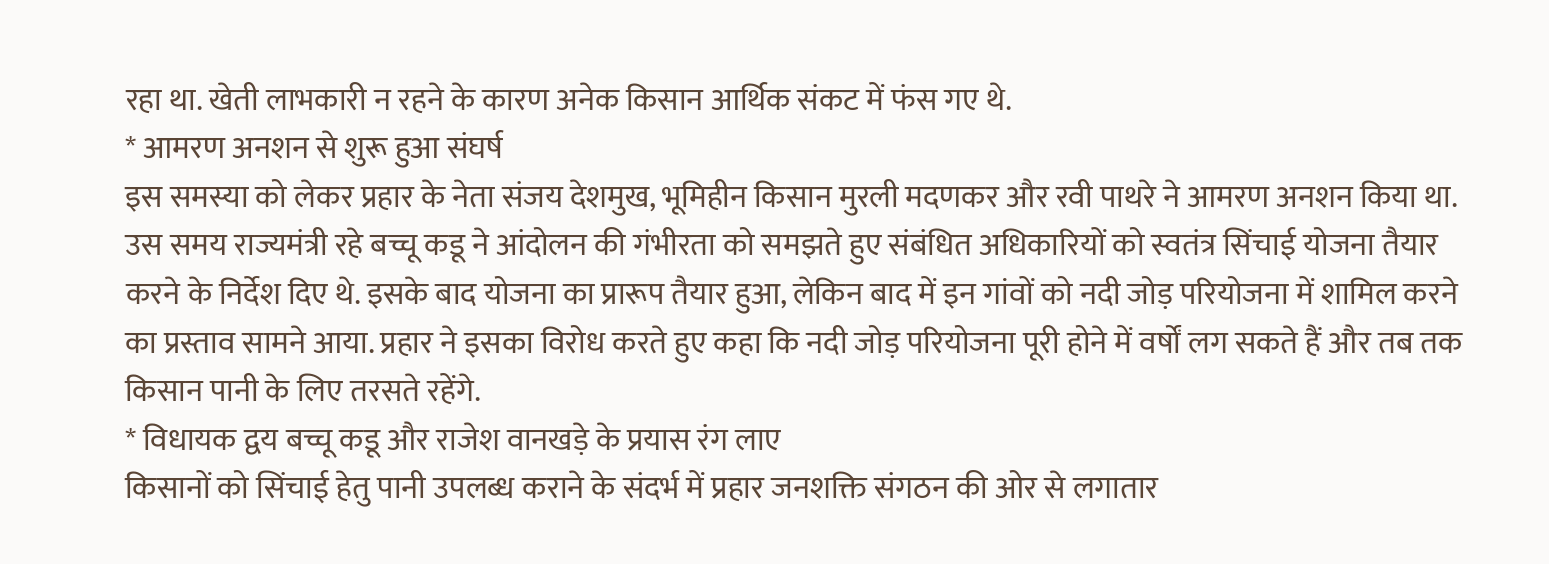रहा था. खेती लाभकारी न रहने के कारण अनेक किसान आर्थिक संकट में फंस गए थे.
* आमरण अनशन से शुरू हुआ संघर्ष
इस समस्या को लेकर प्रहार के नेता संजय देशमुख, भूमिहीन किसान मुरली मदणकर और रवी पाथरे ने आमरण अनशन किया था. उस समय राज्यमंत्री रहे बच्चू कडू ने आंदोलन की गंभीरता को समझते हुए संबंधित अधिकारियों को स्वतंत्र सिंचाई योजना तैयार करने के निर्देश दिए थे. इसके बाद योजना का प्रारूप तैयार हुआ, लेकिन बाद में इन गांवों को नदी जोड़ परियोजना में शामिल करने का प्रस्ताव सामने आया. प्रहार ने इसका विरोध करते हुए कहा कि नदी जोड़ परियोजना पूरी होने में वर्षों लग सकते हैं और तब तक किसान पानी के लिए तरसते रहेंगे.
* विधायक द्वय बच्चू कडू और राजेश वानखड़े के प्रयास रंग लाए
किसानों को सिंचाई हेतु पानी उपलब्ध कराने के संदर्भ में प्रहार जनशक्ति संगठन की ओर से लगातार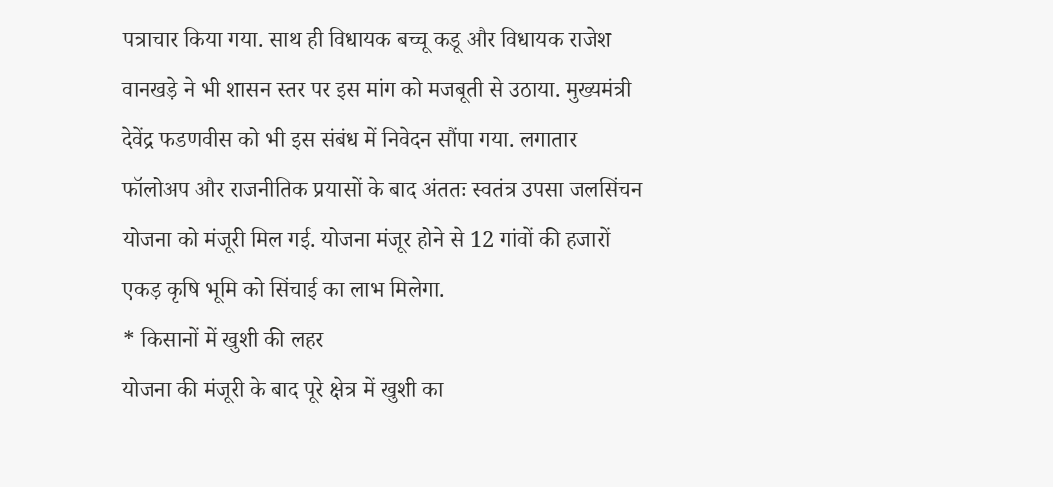पत्राचार किया गया. साथ ही विधायक बच्चू कडू और विधायक राजेश वानखड़े ने भी शासन स्तर पर इस मांग को मजबूती से उठाया. मुख्यमंत्री देवेंद्र फडणवीस को भी इस संबंध में निवेदन सौंपा गया. लगातार फॉलोअप और राजनीतिक प्रयासों के बाद अंततः स्वतंत्र उपसा जलसिंचन योजना को मंजूरी मिल गई. योजना मंजूर होने से 12 गांवों की हजारों एकड़ कृषि भूमि को सिंचाई का लाभ मिलेगा.
* किसानों में खुशी की लहर
योजना की मंजूरी के बाद पूरे क्षेत्र में खुशी का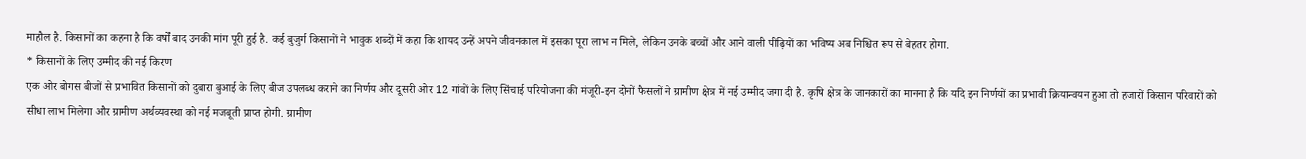माहौल है. किसानों का कहना है कि वर्षों बाद उनकी मांग पूरी हुई है. कई बुजुर्ग किसानों ने भावुक शब्दों में कहा कि शायद उन्हें अपने जीवनकाल में इसका पूरा लाभ न मिले, लेकिन उनके बच्चों और आने वाली पीढ़ियों का भविष्य अब निश्चित रूप से बेहतर होगा.
* किसानों के लिए उम्मीद की नई किरण
एक ओर बोगस बीजों से प्रभावित किसानों को दुबारा बुआई के लिए बीज उपलब्ध कराने का निर्णय और दूसरी ओर 12 गांवों के लिए सिंचाई परियोजना की मंजूरी-इन दोनों फैसलों ने ग्रामीण क्षेत्र में नई उम्मीद जगा दी है. कृषि क्षेत्र के जानकारों का मानना है कि यदि इन निर्णयों का प्रभावी क्रियान्वयन हुआ तो हजारों किसान परिवारों को सीधा लाभ मिलेगा और ग्रामीण अर्थव्यवस्था को नई मजबूती प्राप्त होगी. ग्रामीण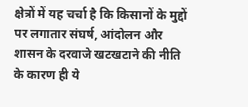क्षेत्रों में यह चर्चा है कि किसानों के मुद्दों पर लगातार संघर्ष, आंदोलन और शासन के दरवाजे खटखटाने की नीति के कारण ही ये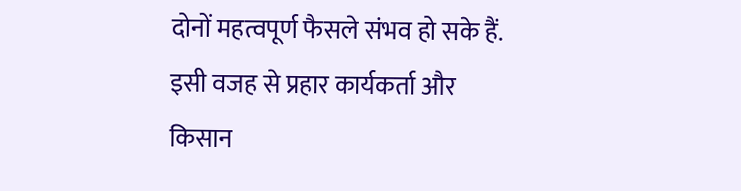दोनों महत्वपूर्ण फैसले संभव हो सके हैं. इसी वजह से प्रहार कार्यकर्ता और किसान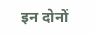इन दोनों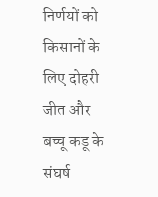निर्णयों को किसानों के लिए दोहरी जीत और बच्चू कडू के संघर्ष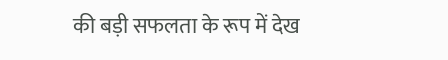की बड़ी सफलता के रूप में देख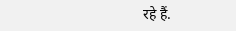रहे हैं.